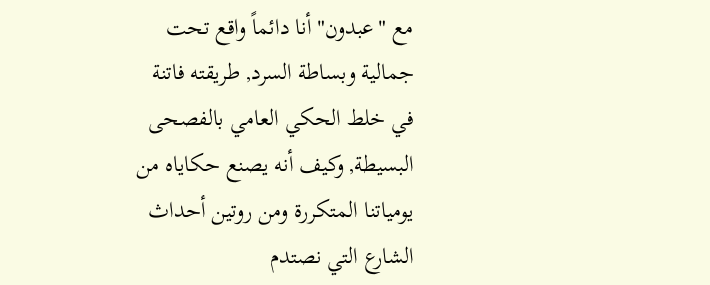مع "عبدون" أنا دائماً واقع تحت جمالية وبساطة السرد, طريقته فاتنة في خلط الحكي العامي بالفصحى البسيطة, وكيف أنه يصنع حكاياه من يومياتنا المتكررة ومن روتين أحداث الشارع التي نصتدم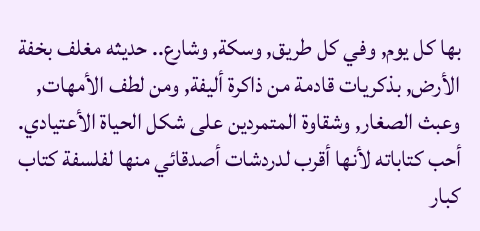بها كل يوم, وفي كل طريق, وسكة, وشارع.. حديثه مغلف بخفة الأرض, بذكريات قادمة من ذاكرة أليفة, ومن لطف الأمهات, وعبث الصغار, وشقاوة المتمردين على شكل الحياة الأعتيادي. أحب كتاباته لأنها أقرب لدردشات أصدقائي منها لفلسفة كتاب كبار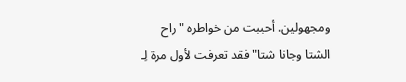ومجهولين. أحببت من خواطره "راح الشتا وجانا شتا" فقد تعرفت لأول مرة لِـ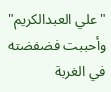"علي العبدالكريم" وأحببت فضفضته في الغربة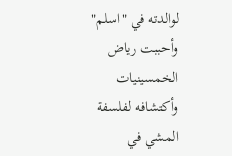لوالدته في "اسلم" وأحببت رياض الخمسينيات وأكتشافه لفلسفة المشي في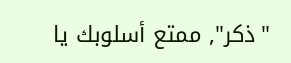"ذكر", ممتع أسلوبك يا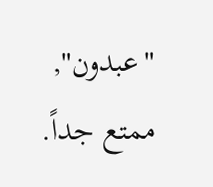"عبدون", ممتع جداً.